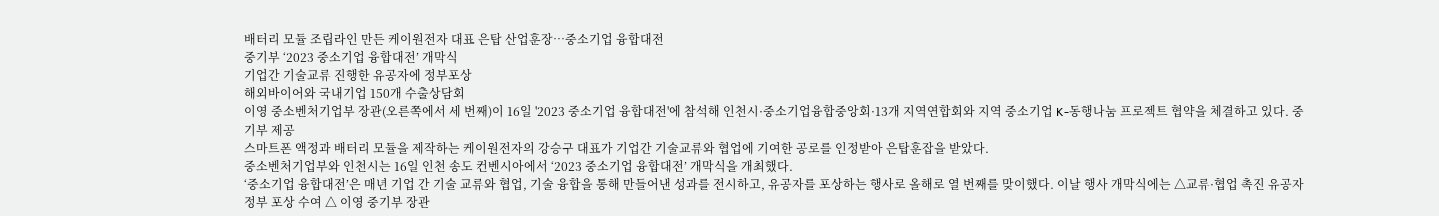배터리 모듈 조립라인 만든 케이원전자 대표 은탑 산업훈장…중소기업 융합대전
중기부 ‘2023 중소기업 융합대전’ 개막식
기업간 기술교류 진행한 유공자에 정부포상
해외바이어와 국내기업 150개 수출상담회
이영 중소벤처기업부 장관(오른쪽에서 세 번째)이 16일 '2023 중소기업 융합대전'에 참석해 인천시·중소기업융합중앙회·13개 지역연합회와 지역 중소기업 K-동행나눔 프로젝트 협약을 체결하고 있다. 중기부 제공
스마트폰 액정과 배터리 모듈을 제작하는 케이원전자의 강승구 대표가 기업간 기술교류와 협업에 기여한 공로를 인정받아 은탑훈잡을 받았다.
중소벤처기업부와 인천시는 16일 인천 송도 컨벤시아에서 ‘2023 중소기업 융합대전’ 개막식을 개최했다.
‘중소기업 융합대전’은 매년 기업 간 기술 교류와 협업, 기술 융합을 통해 만들어낸 성과를 전시하고, 유공자를 포상하는 행사로 올해로 열 번째를 맞이했다. 이날 행사 개막식에는 △교류·협업 촉진 유공자 정부 포상 수여 △ 이영 중기부 장관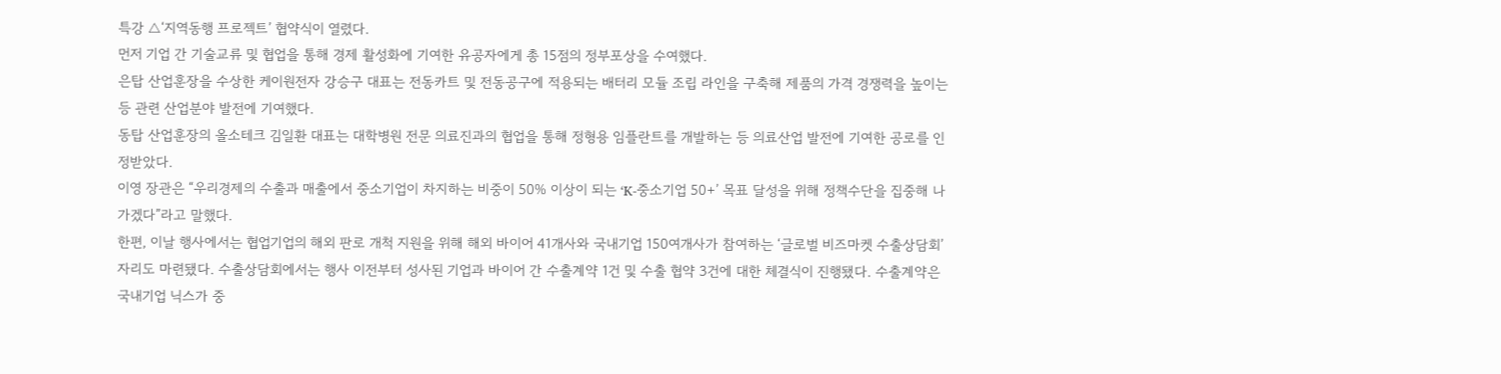특강 △‘지역동행 프로젝트’ 협약식이 열렸다.
먼저 기업 간 기술교류 및 협업을 통해 경제 활성화에 기여한 유공자에게 총 15점의 정부포상을 수여했다.
은탑 산업훈장을 수상한 케이원전자 강승구 대표는 전동카트 및 전동공구에 적용되는 배터리 모듈 조립 라인을 구축해 제품의 가격 경쟁력을 높이는 등 관련 산업분야 발전에 기여했다.
동탑 산업훈장의 올소테크 김일환 대표는 대학병원 전문 의료진과의 협업을 통해 정형용 임플란트를 개발하는 등 의료산업 발전에 기여한 공로를 인정받았다.
이영 장관은 “우리경제의 수출과 매출에서 중소기업이 차지하는 비중이 50% 이상이 되는 ‘K-중소기업 50+’ 목표 달성을 위해 정책수단을 집중해 나가겠다”라고 말했다.
한편, 이날 행사에서는 협업기업의 해외 판로 개척 지원을 위해 해외 바이어 41개사와 국내기업 150여개사가 참여하는 ‘글로벌 비즈마켓 수출상담회’ 자리도 마련됐다. 수출상담회에서는 행사 이전부터 성사된 기업과 바이어 간 수출계약 1건 및 수출 협약 3건에 대한 체결식이 진행됐다. 수출계약은 국내기업 닉스가 중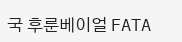국 후룬베이얼 FATA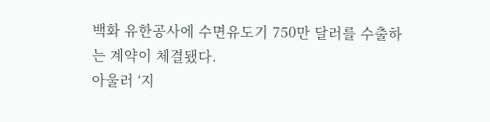백화 유한공사에 수면유도기 750만 달러를 수출하는 계약이 체결됐다.
아울러 ‘지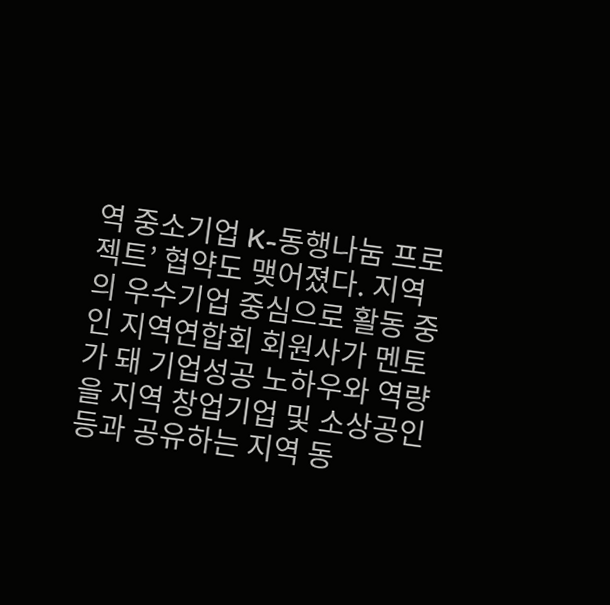역 중소기업 K-동행나눔 프로젝트’ 협약도 맺어졌다. 지역의 우수기업 중심으로 활동 중인 지역연합회 회원사가 멘토가 돼 기업성공 노하우와 역량을 지역 창업기업 및 소상공인 등과 공유하는 지역 동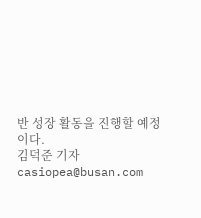반 성장 활동을 진행할 예정이다.
김덕준 기자 casiopea@busan.com